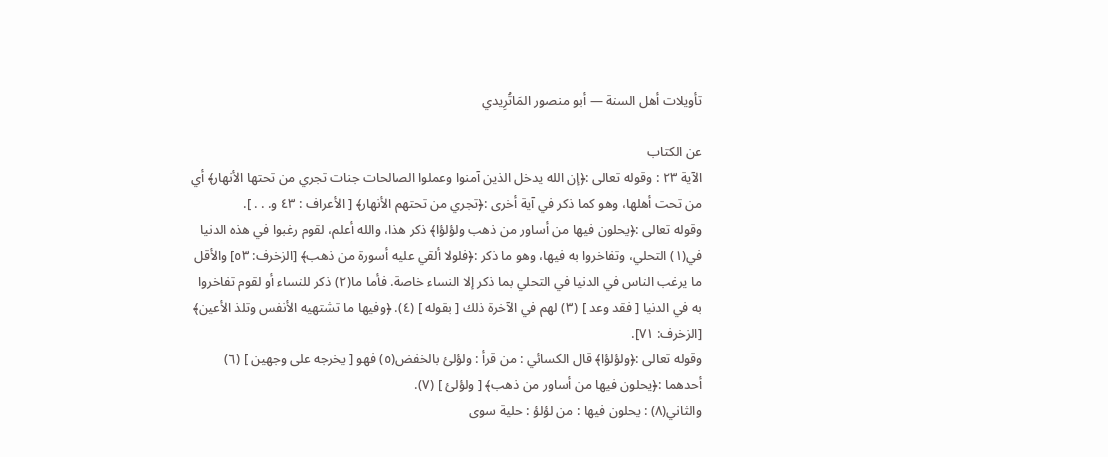تأويلات أهل السنة — أبو منصور المَاتُرِيدي

عن الكتاب
الآية ٢٣ : وقوله تعالى :﴿إن الله يدخل الذين آمنوا وعملوا الصالحات جنات تجري من تحتها الأنهار﴾ أي من تحت أهلها، وهو كما ذكر في آية أخرى :﴿تجري من تحتهم الأنهار﴾ [ الأعراف : ٤٣ و. . . ].
وقوله تعالى :﴿يحلون فيها من أساور من ذهب ولؤلؤا﴾ ذكر هذا، والله أعلم، لقوم رغبوا في هذه الدنيا في(١) التحلي، وتفاخروا به فيها، وهو ما ذكر :﴿فلولا ألقي عليه أسورة من ذهب﴾ [الزخرف: ٥٣] والأقل ما يرغب الناس في الدنيا في التحلي بما ذكر إلا النساء خاصة. فأما ما(٢) ذكر للنساء أو لقوم تفاخروا به في الدنيا [ فقد وعد ] (٣) لهم في الآخرة ذلك [ بقوله ] (٤). ﴿وفيها ما تشتهيه الأنفس وتلذ الأعين﴾ [الزخرف: ٧١].
وقوله تعالى :﴿ولؤلؤا﴾ قال الكسائي : من قرأ : ولؤلئ بالخفض(٥) فهو [ يخرجه على وجهين ] (٦)
أحدهما :﴿يحلون فيها من أساور من ذهب﴾ [ ولؤلئ ] (٧).
والثاني(٨) : يحلون فيها : من لؤلؤ : حلية سوى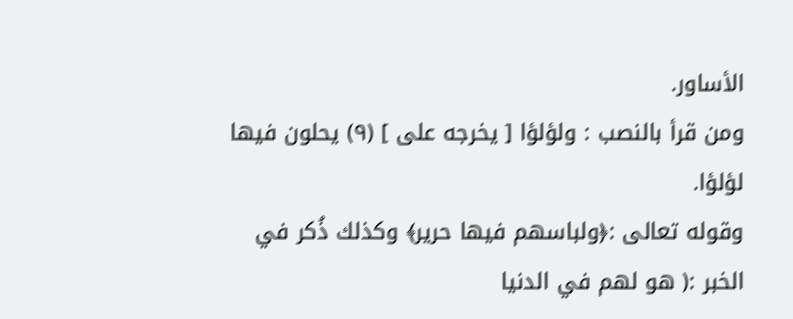الأساور.
ومن قرأ بالنصب : ولؤلؤا [ يخرجه على ] (٩) يحلون فيها لؤلؤا.
وقوله تعالى :﴿ولباسهم فيها حرير﴾ وكذلك ذُكر في الخبر :( هو لهم في الدنيا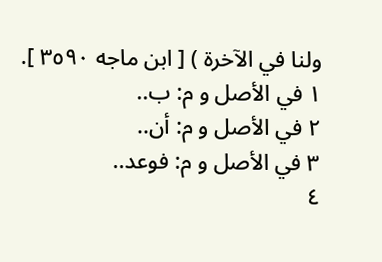ولنا في الآخرة ) [ ابن ماجه ٣٥٩٠ ].
١ في الأصل و م: ب..
٢ في الأصل و م: أن..
٣ في الأصل و م: فوعد..
٤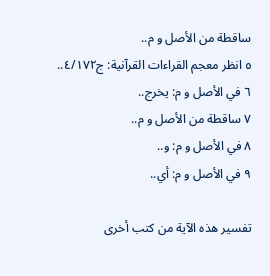ساقطة من الأصل و م..
٥ انظر معجم القراءات القرآنية: ج٤/١٧٢..
٦ في الأصل و م: يخرج..
٧ ساقطة من الأصل و م..
٨ في الأصل و م: و..
٩ في الأصل و م: أي..

تفسير هذه الآية من كتب أخرى